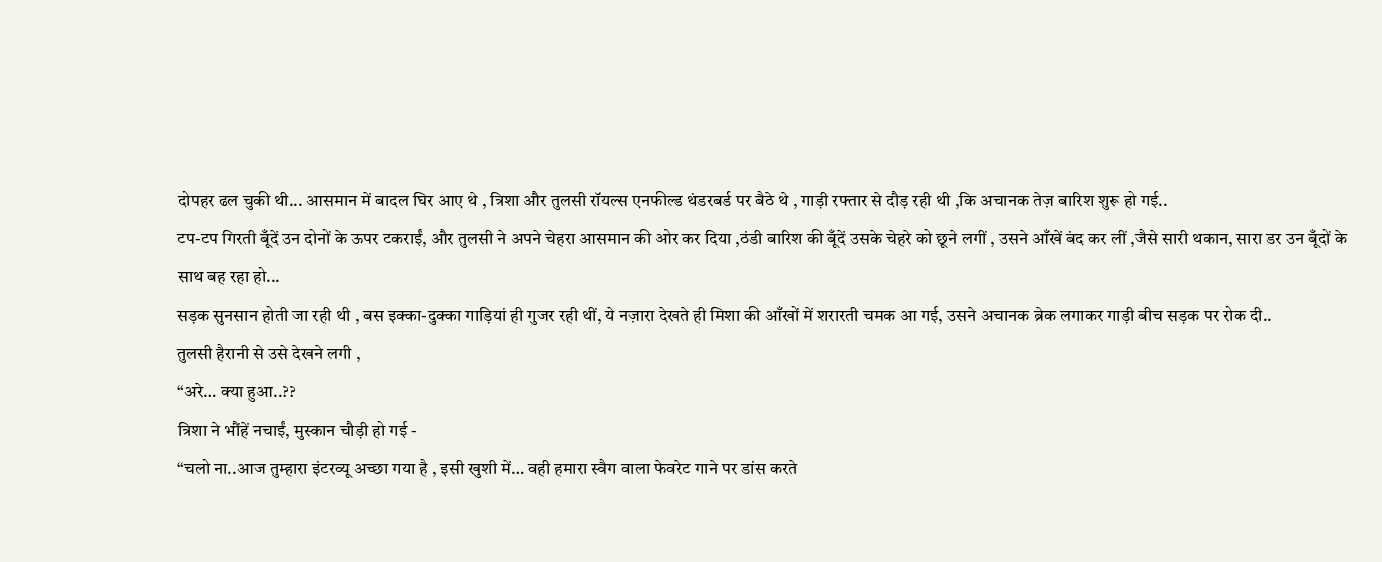दोपहर ढल चुकी थी... आसमान में बादल घिर आए थे , त्रिशा और तुलसी रॉयल्स एनफील्ड थंडरबर्ड पर बैठे थे , गाड़ी रफ्तार से दौड़ रही थी ,कि अचानक तेज़ बारिश शुरू हो गई..
टप-टप गिरती बूँदें उन दोनों के ऊपर टकराईं, और तुलसी ने अपने चेहरा आसमान की ओर कर दिया ,ठंडी बारिश की बूँदें उसके चेहरे को छूने लगीं , उसने आँखें बंद कर लीं ,जैसे सारी थकान, सारा डर उन बूँदों के साथ बह रहा हो...
सड़क सुनसान होती जा रही थी , बस इक्का-दुक्का गाड़ियां ही गुजर रही थीं, ये नज़ारा देखते ही मिशा की आँखों में शरारती चमक आ गई, उसने अचानक ब्रेक लगाकर गाड़ी बीच सड़क पर रोक दी..
तुलसी हैरानी से उसे देखने लगी ,
“अरे… क्या हुआ..??
त्रिशा ने भौंहें नचाईं, मुस्कान चौड़ी हो गई -
“चलो ना..आज तुम्हारा इंटरव्यू अच्छा गया है , इसी खुशी में… वही हमारा स्वैग वाला फेवरेट गाने पर डांस करते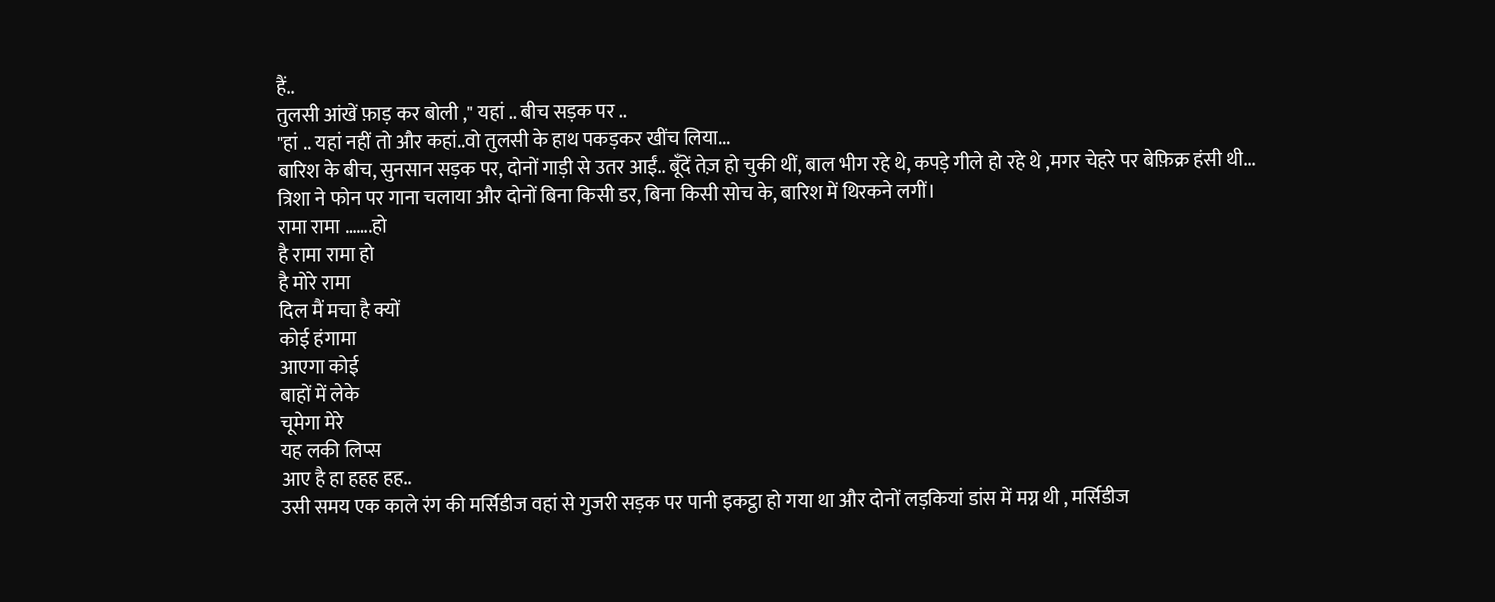हैं..
तुलसी आंखें फ़ाड़ कर बोली ," यहां .. बीच सड़क पर ..
"हां .. यहां नहीं तो और कहां..वो तुलसी के हाथ पकड़कर खींच लिया...
बारिश के बीच, सुनसान सड़क पर, दोनों गाड़ी से उतर आईं.. बूँदें तेज़ हो चुकी थीं, बाल भीग रहे थे, कपड़े गीले हो रहे थे ,मगर चेहरे पर बेफ़िक्र हंसी थी...
त्रिशा ने फोन पर गाना चलाया और दोनों बिना किसी डर, बिना किसी सोच के, बारिश में थिरकने लगीं।
रामा रामा …….हो
है रामा रामा हो
है मोरे रामा
दिल मैं मचा है क्यों
कोई हंगामा
आएगा कोई
बाहों में लेके
चूमेगा मेरे
यह लकी लिप्स
आए है हा हहह हह..
उसी समय एक काले रंग की मर्सिडीज वहां से गुजरी सड़क पर पानी इकट्ठा हो गया था और दोनों लड़कियां डांस में मग्न थी , मर्सिडीज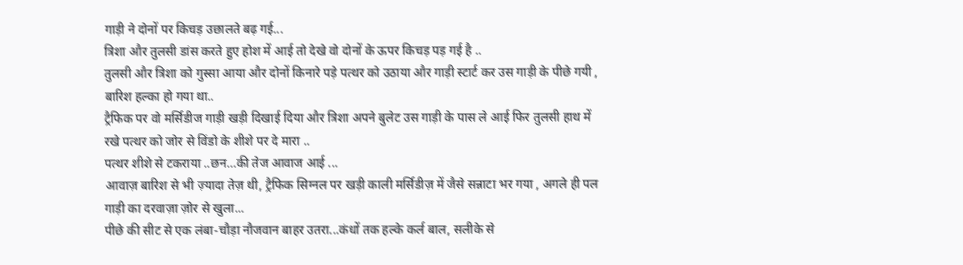गाड़ी ने दोनों पर किचड़ उछालते बढ़ गई...
त्रिशा और तुलसी डांस करते हुए होश में आई तो देखे वो दोनों के ऊपर किचड़ पड़ गई है ..
तुलसी और त्रिशा को गुस्सा आया और दोनों किनारे पड़े पत्थर को उठाया और गाड़ी स्टार्ट कर उस गाड़ी के पीछे गयी , बारिश हल्का हो गया था..
ट्रैफिक पर वो मर्सिडीज गाड़ी खड़ी दिखाई दिया और त्रिशा अपने बुलेट उस गाड़ी के पास ले आई फिर तुलसी हाथ में रखे पत्थर को जोर से विंडो के शीशे पर दे मारा ..
पत्थर शीशे से टकराया ..छन…की तेज आवाज आई ...
आवाज़ बारिश से भी ज़्यादा तेज़ थी, ट्रैफिक सिग्नल पर खड़ी काली मर्सिडीज़ में जैसे सन्नाटा भर गया , अगले ही पल गाड़ी का दरवाज़ा ज़ोर से खुला...
पीछे की सीट से एक लंबा-चौड़ा नौजवान बाहर उतरा...कंधों तक हल्के कर्ल बाल, सलीके से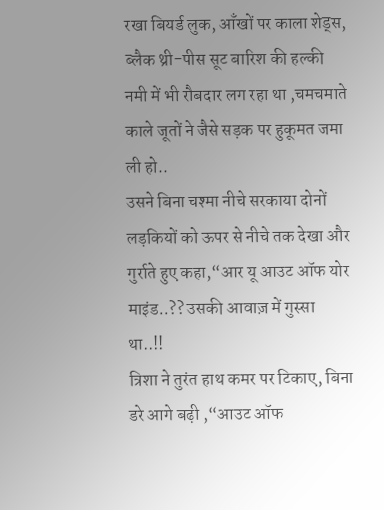रखा बियर्ड लुक, आँखों पर काला शेड्स, ब्लैक थ्री-पीस सूट बारिश की हल्की नमी में भी रौबदार लग रहा था ,चमचमाते काले जूतों ने जैसे सड़क पर हुकूमत जमा ली हो..
उसने बिना चश्मा नीचे सरकाया दोनों लड़कियों को ऊपर से नीचे तक देखा और गुर्राते हुए कहा,“आर यू आउट ऑफ योर माइंड..?? उसकी आवाज़ में गुस्सा था..!!
त्रिशा ने तुरंत हाथ कमर पर टिकाए, बिना डरे आगे बढ़ी ,“आउट ऑफ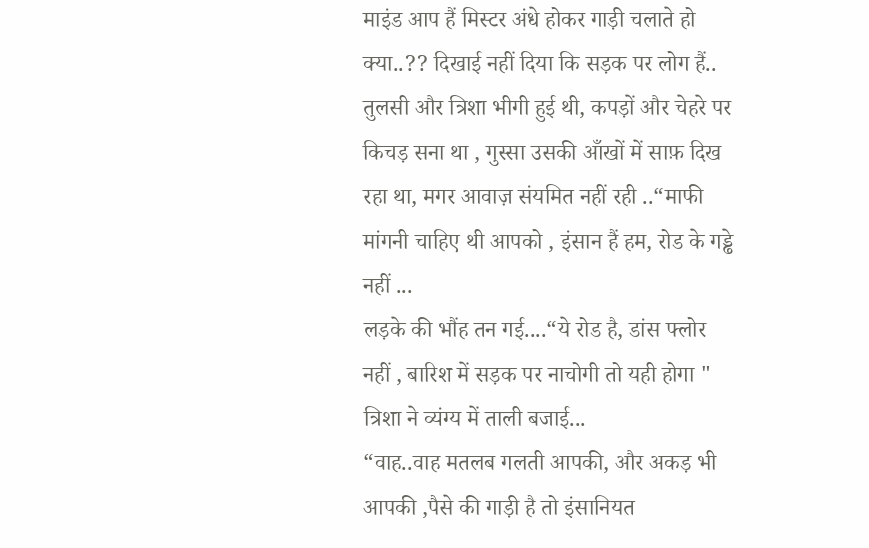माइंड आप हैं मिस्टर अंधे होकर गाड़ी चलाते हो क्या..?? दिखाई नहीं दिया कि सड़क पर लोग हैं..
तुलसी और त्रिशा भीगी हुई थी, कपड़ों और चेहरे पर किचड़ सना था , गुस्सा उसकी आँखों में साफ़ दिख रहा था, मगर आवाज़ संयमित नहीं रही ..“माफी मांगनी चाहिए थी आपको , इंसान हैं हम, रोड के गड्ढे नहीं ...
लड़के की भौंह तन गई....“ये रोड है, डांस फ्लोर नहीं , बारिश में सड़क पर नाचोगी तो यही होगा "
त्रिशा ने व्यंग्य में ताली बजाई...
“वाह..वाह मतलब गलती आपकी, और अकड़ भी आपकी ,पैसे की गाड़ी है तो इंसानियत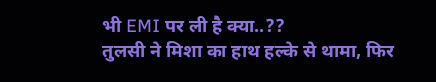भी EMI पर ली है क्या..??
तुलसी ने मिशा का हाथ हल्के से थामा, फिर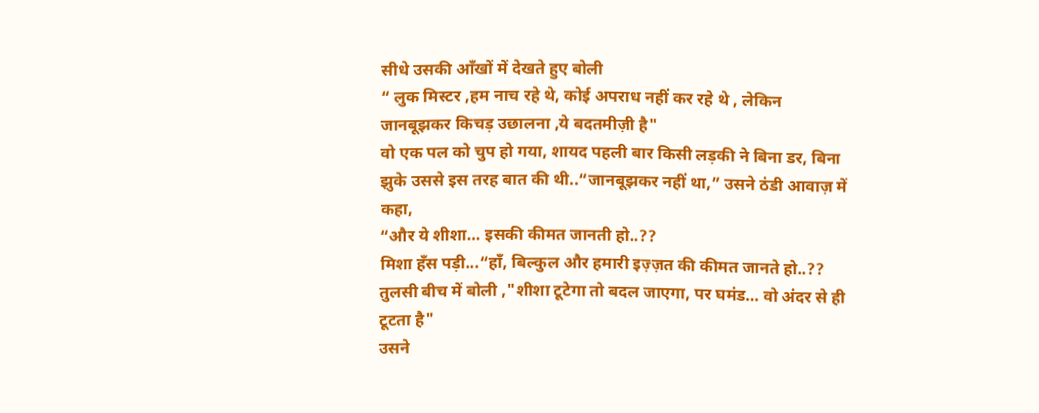सीधे उसकी आँखों में देखते हुए बोली
“ लुक मिस्टर ,हम नाच रहे थे, कोई अपराध नहीं कर रहे थे , लेकिन जानबूझकर किचड़ उछालना ,ये बदतमीज़ी है"
वो एक पल को चुप हो गया, शायद पहली बार किसी लड़की ने बिना डर, बिना झुके उससे इस तरह बात की थी..“जानबूझकर नहीं था,” उसने ठंडी आवाज़ में कहा,
“और ये शीशा… इसकी कीमत जानती हो..??
मिशा हँस पड़ी...“हाँ, बिल्कुल और हमारी इज़्ज़त की कीमत जानते हो..??
तुलसी बीच में बोली ,"शीशा टूटेगा तो बदल जाएगा, पर घमंड… वो अंदर से ही टूटता है"
उसने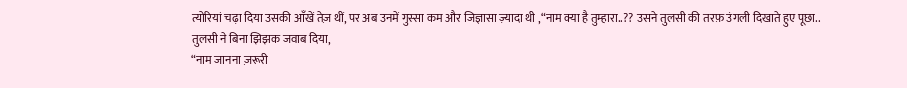त्योरियां चढ़ा दिया उसकी आँखें तेज़ थीं, पर अब उनमें गुस्सा कम और जिज्ञासा ज़्यादा थी ,“नाम क्या है तुम्हारा..?? उसने तुलसी की तरफ़ उंगली दिखाते हुए पूछा..
तुलसी ने बिना झिझक जवाब दिया,
“नाम जानना ज़रूरी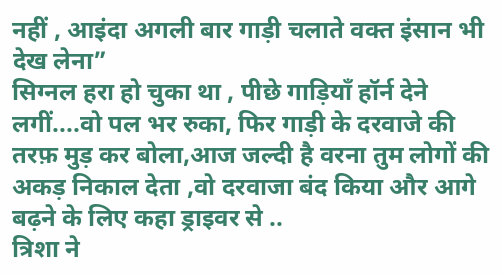नहीं , आइंदा अगली बार गाड़ी चलाते वक्त इंसान भी देख लेना”
सिग्नल हरा हो चुका था , पीछे गाड़ियाँ हॉर्न देने लगीं....वो पल भर रुका, फिर गाड़ी के दरवाजे की तरफ़ मुड़ कर बोला,आज जल्दी है वरना तुम लोगों की अकड़ निकाल देता ,वो दरवाजा बंद किया और आगे बढ़ने के लिए कहा ड्राइवर से ..
त्रिशा ने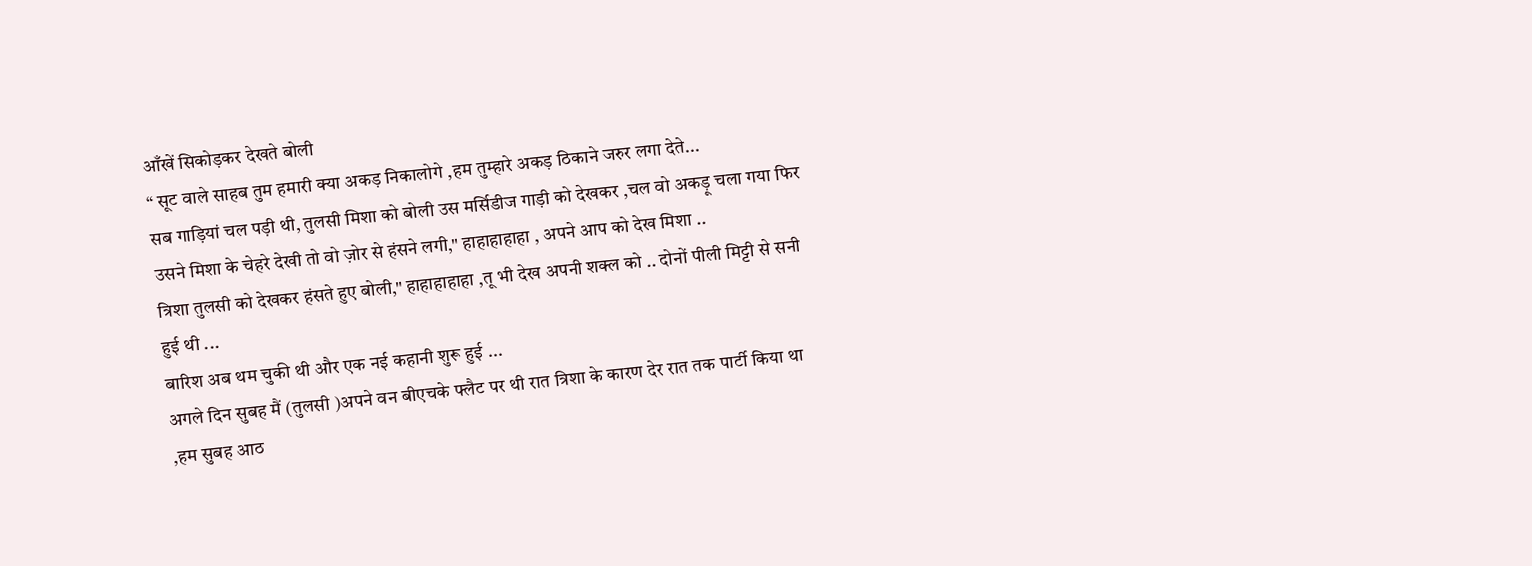आँखें सिकोड़कर देखते बोली
“ सूट वाले साहब तुम हमारी क्या अकड़ निकालोगे ,हम तुम्हारे अकड़ ठिकाने जरुर लगा देते...
सब गाड़ियां चल पड़ी थी, तुलसी मिशा को बोली उस मर्सिडीज गाड़ी को देखकर ,चल वो अकड़ू चला गया फिर उसने मिशा के चेहरे देखी तो वो ज़ोर से हंसने लगी," हाहाहाहाहा , अपने आप को देख मिशा ..
त्रिशा तुलसी को देखकर हंसते हुए बोली," हाहाहाहाहा ,तू भी देख अपनी शक्ल को .. दोनों पीली मिट्टी से सनी हुई थी ...
बारिश अब थम चुकी थी और एक नई कहानी शुरू हुई ...
अगले दिन सुबह मैं (तुलसी )अपने वन बीएचके फ्लैट पर थी रात त्रिशा के कारण देर रात तक पार्टी किया था ,हम सुबह आठ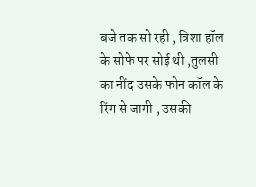बजे तक सो रही , त्रिशा हॉल के सोफे पर सोई थी ,तुलसी का नींद उसके फोन कॉल के रिंग से जागी , उसकी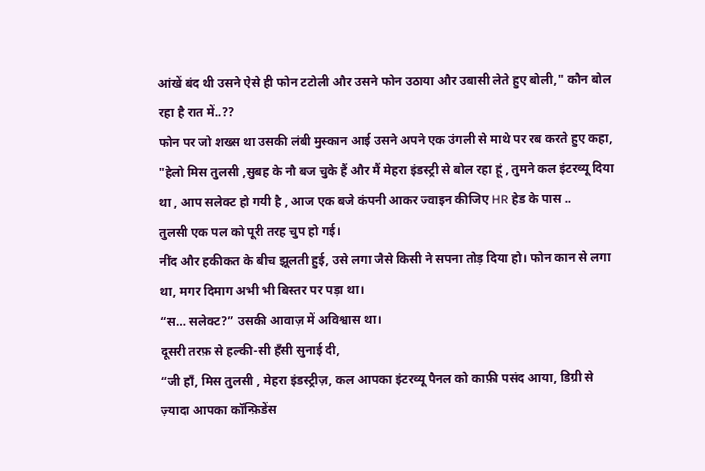आंखें बंद थी उसने ऐसे ही फोन टटोली और उसने फोन उठाया और उबासी लेते हुए बोली," कौन बोल रहा है रात में..??
फोन पर जो शख्स था उसकी लंबी मुस्कान आई उसने अपने एक उंगली से माथे पर रब करते हुए कहा, "हेलो मिस तुलसी ,सुबह के नौ बज चुके हैं और मैं मेहरा इंडस्ट्री से बोल रहा हूं , तुमने कल इंटरव्यू दिया था , आप सलेक्ट हो गयी है , आज एक बजे कंपनी आकर ज्वाइन कीजिए HR हेड के पास ..
तुलसी एक पल को पूरी तरह चुप हो गई।
नींद और हकीकत के बीच झूलती हुई, उसे लगा जैसे किसी ने सपना तोड़ दिया हो। फोन कान से लगा था, मगर दिमाग अभी भी बिस्तर पर पड़ा था।
“स… सलेक्ट?” उसकी आवाज़ में अविश्वास था।
दूसरी तरफ़ से हल्की-सी हँसी सुनाई दी,
“जी हाँ, मिस तुलसी , मेहरा इंडस्ट्रीज़, कल आपका इंटरव्यू पैनल को काफ़ी पसंद आया, डिग्री से ज़्यादा आपका कॉन्फ़िडेंस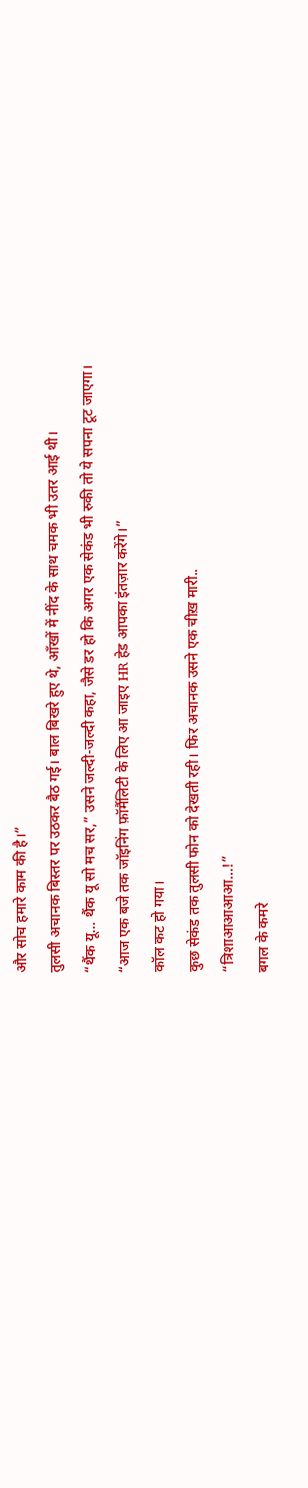और सोच हमारे काम की है।”
तुलसी अचानक बिस्तर पर उठकर बैठ गई। बाल बिखरे हुए थे, आँखों में नींद के साथ चमक भी उतर आई थी।
“थैंक यू… थैंक यू सो मच सर,” उसने जल्दी-जल्दी कहा, जैसे डर हो कि अगर एक सेकंड भी रुकी तो ये सपना टूट जाएगा।
“आज एक बजे तक जॉइनिंग फ़ॉर्मैलिटी के लिए आ जाइए HR हेड आपका इंतज़ार करेंगे।”
कॉल कट हो गया।
कुछ सेकंड तक तुलसी फोन को देखती रही। फिर अचानक उसने एक चीख़ मारी..
“त्रिशाआआआआ…!”
बगल के कमरे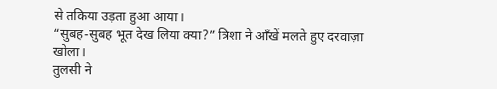से तकिया उड़ता हुआ आया।
“सुबह-सुबह भूत देख लिया क्या?” त्रिशा ने आँखें मलते हुए दरवाज़ा खोला।
तुलसी ने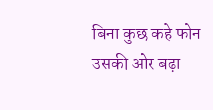बिना कुछ कहे फोन उसकी ओर बढ़ा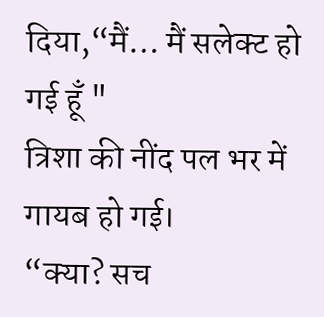दिया,“मैं… मैं सलेक्ट हो गई हूँ "
त्रिशा की नींद पल भर में गायब हो गई।
“क्या? सच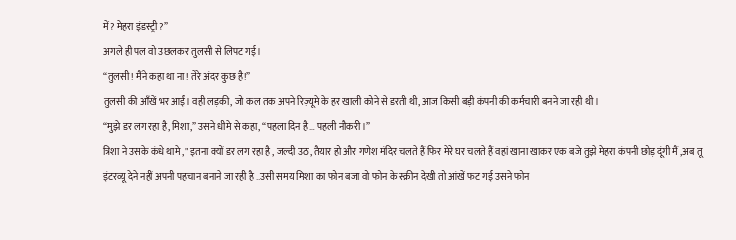में? मेहरा इंडस्ट्री?”
अगले ही पल वो उछलकर तुलसी से लिपट गई।
“तुलसी! मैंने कहा था ना! तेरे अंदर कुछ है!”
तुलसी की आँखें भर आईं। वही लड़की, जो कल तक अपने रिज़्यूमे के हर खाली कोने से डरती थी, आज किसी बड़ी कंपनी की कर्मचारी बनने जा रही थी।
“मुझे डर लग रहा है, मिशा,” उसने धीमे से कहा, “पहला दिन है… पहली नौकरी।”
त्रिशा ने उसके कंधे थामे ," इतना क्यों डर लग रहा है , जल्दी उठ, तैयार हो और गणेश मंदिर चलते हैं फिर मेरे घर चलते हैं वहां खाना खाकर एक बजे तुझे मेहरा कंपनी छोड़ दूंगी मैं ,अब तू इंटरव्यू देने नहीं अपनी पहचान बनाने जा रही है ..उसी समय मिशा का फोन बजा वो फोन के स्क्रीन देखी तो आंखें फट गई उसने फोन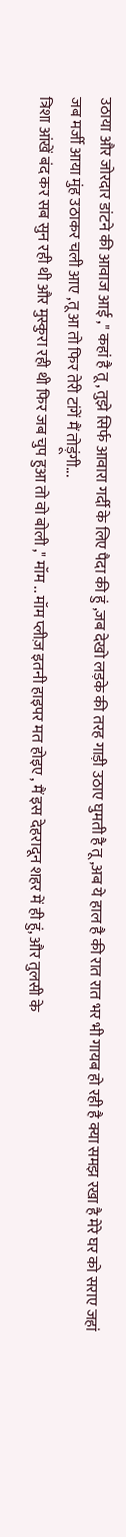उठाया और जोरदार डांटने की आवाज आई ," कहां है तू , तुझे सिर्फ आवारा गर्दी के लिए पैदा की हुं ,जब देखो लड़के की तरह गाड़ी उठाए घुमती है तू ,अब ये हाल है की रात रात भर भी गायब हो रही है क्या समझ रखा है मेरे घर को सराए जहां जब मर्जी आया मुंह उठाकर चली आए ,तू आ तो फिर तेरी टांगें मैं तोड़ूंगी...
त्रिशा आंखें बंद कर सब सुन रही थी और मुस्कुरा रही थी फिर जब चुप हुआ तो वो बोली ," मॉम .. मॉम प्लीज़ इतनी हाइपर मत होइए , मैं इस देहरादून शहर में ही हुं, और तुलसी के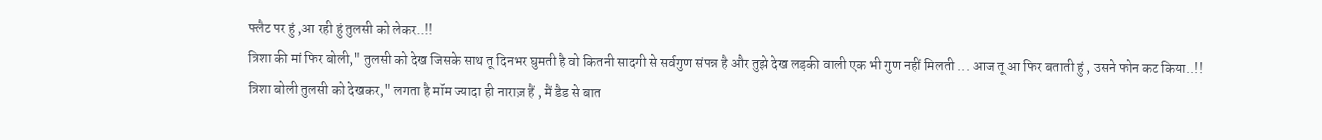फ्लैट पर हुं ,आ रही हुं तुलसी को लेकर..!!
त्रिशा की मां फिर बोली," तुलसी को देख जिसके साथ तू दिनभर घुमती है वो कितनी सादगी से सर्वगुण संपन्न है और तुझे देख लड़की वाली एक भी गुण नहीं मिलती ... आज तू आ फिर बताती हुं , उसने फोन कट किया..!!
त्रिशा बोली तुलसी को देखकर," लगता है मॉम ज्यादा ही नाराज़ हैं , मैं डैड से बात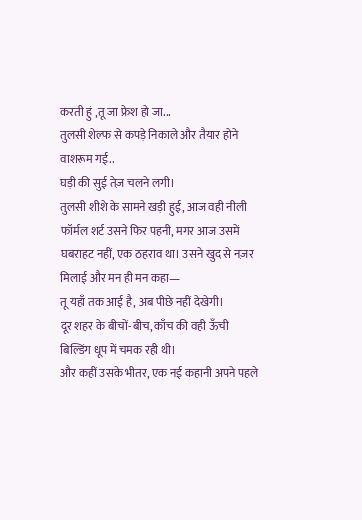करती हुं ,तू जा फ्रेश हो जा...
तुलसी शेल्फ से कपड़े निकाले और तैयार होने वाशरूम गई..
घड़ी की सुई तेज़ चलने लगी।
तुलसी शीशे के सामने खड़ी हुई, आज वही नीली फॉर्मल शर्ट उसने फिर पहनी, मगर आज उसमें घबराहट नहीं, एक ठहराव था। उसने खुद से नज़र मिलाई और मन ही मन कहा—
तू यहाँ तक आई है, अब पीछे नहीं देखेगी।
दूर शहर के बीचों-बीच, काँच की वही ऊँची बिल्डिंग धूप में चमक रही थी।
और कहीं उसके भीतर, एक नई कहानी अपने पहले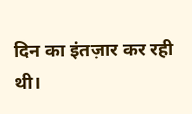दिन का इंतज़ार कर रही थी।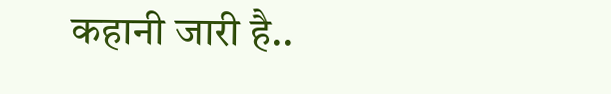कहानी जारी है..